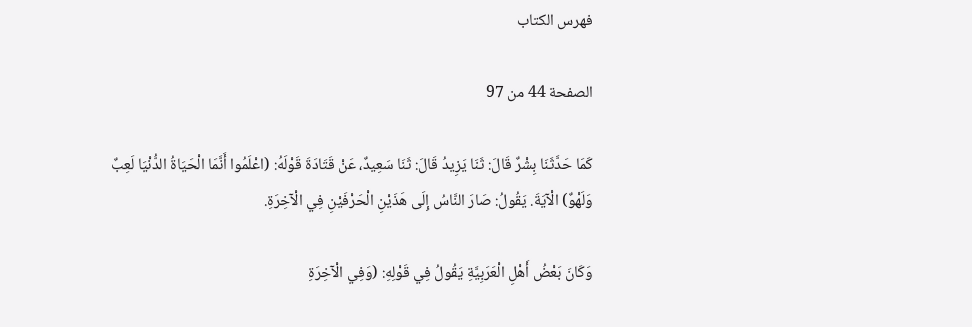فهرس الكتاب

الصفحة 44 من 97

كَمَا حَدَّثَنَا بِشْرٌ قَالَ: ثَنَا يَزِيدُ قَالَ: ثَنَا سَعِيدٌ، عَنْ قَتَادَةَ قَوْلَهُ: (اعْلَمُوا أَنَّمَا الْحَيَاةُ الدُّنْيَا لَعِبٌ وَلَهْوٌ) الْآيَةَ. يَقُولُ: صَارَ النَّاسُ إِلَى هَذَيْنِ الْحَرْفَيْنِ فِي الْآخِرَةِ.

وَكَانَ بَعْضُ أَهْلِ الْعَرَبِيَّةِ يَقُولُ فِي قَوْلِهِ: (وَفِي الْآخِرَةِ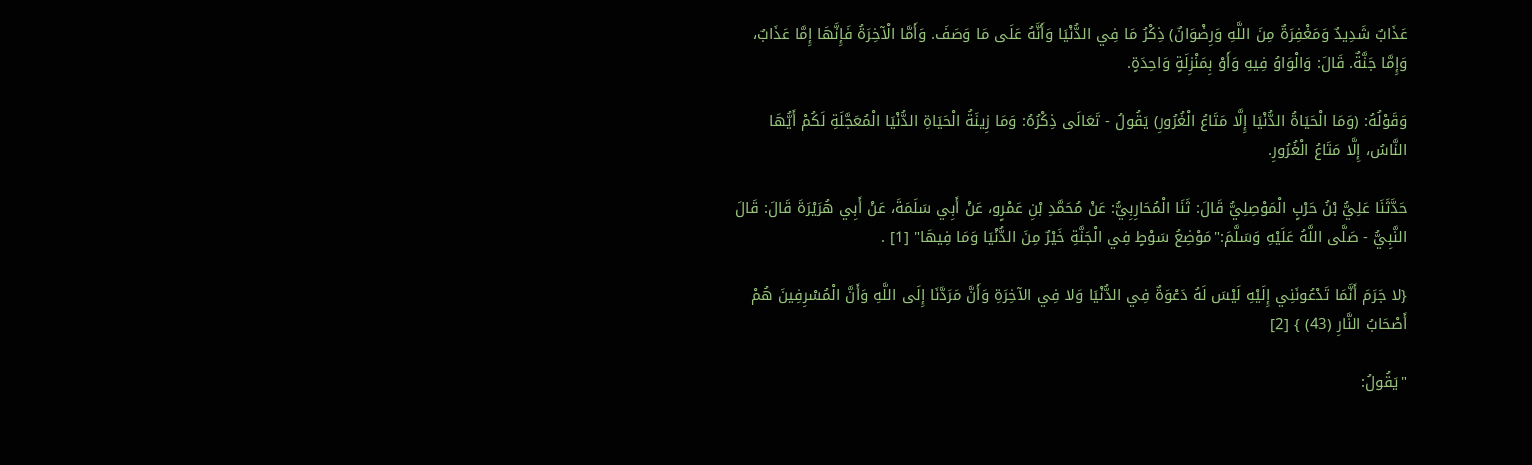عَذَابٌ شَدِيدٌ وَمَغْفِرَةٌ مِنَ اللَّهِ وَرِضْوَانٌ) ذِكْرُ مَا فِي الدُّنْيَا وَأَنَّهُ عَلَى مَا وَصَفَ. وَأَمَّا الْآخِرَةُ فَإِنَّهَا إِمَّا عَذَابٌ، وَإِمَّا جَنَّةٌ. قَالَ: وَالْوَاوُ فِيهِ وَأَوْ بِمَنْزِلَةٍ وَاحِدَةٍ.

وَقَوْلُهُ: (وَمَا الْحَيَاةُ الدُّنْيَا إِلَّا مَتَاعُ الْغُرُورِ) يَقُولُ - تَعَالَى ذِكْرُهُ: وَمَا زِينَةُ الْحَيَاةِ الدُّنْيَا الْمُعَجَّلَةِ لَكُمْ أَيُّهَا النَّاسُ، إِلَّا مَتَاعُ الْغُرُورِ.

حَدَّثَنَا عَلِيُّ بْنُ حَرْبٍ الْمَوْصِلِيُّ قَالَ: ثَنَا الْمُحَارِبِيُّ: عَنْ مُحَمَّدِ بْنِ عَمْرٍو، عَنْ أَبِي سَلَمَةَ، عَنْ أَبِي هُرَيْرَةَ قَالَ: قَالَ النَّبِيُّ - صَلَّى اللَّهُ عَلَيْهِ وَسَلَّمَ:"مَوْضِعُ سَوْطٍ فِي الْجَنَّةِ خَيْرٌ مِنَ الدُّنْيَا وَمَا فِيهَا" [1] .

{لا جَرَمَ أَنَّمَا تَدْعُونَنِي إِلَيْهِ لَيْسَ لَهُ دَعْوَةٌ فِي الدُّنْيَا وَلا فِي الآخِرَةِ وَأَنَّ مَرَدَّنَا إِلَى اللَّهِ وَأَنَّ الْمُسْرِفِينَ هُمْ أَصْحَابُ النَّارِ (43) } [2]

"يَقُولُ: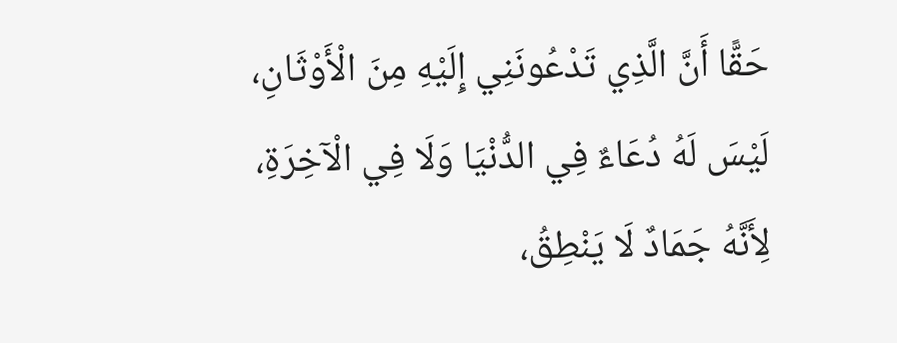حَقًّا أَنَّ الَّذِي تَدْعُونَنِي إِلَيْهِ مِنَ الْأَوْثَانِ، لَيْسَ لَهُ دُعَاءٌ فِي الدُّنْيَا وَلَا فِي الْآخِرَةِ، لِأَنَّهُ جَمَادٌ لَا يَنْطِقُ،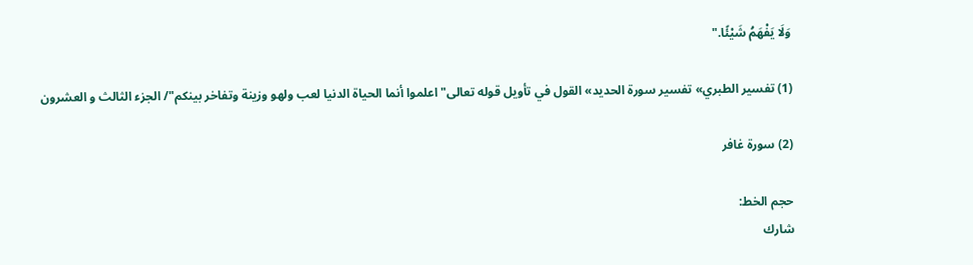وَلَا يَفْهَمُ شَيْئًا."

(1) تفسير الطبري» تفسير سورة الحديد» القول في تأويل قوله تعالى"اعلموا أنما الحياة الدنيا لعب ولهو وزينة وتفاخر بينكم"/ الجزء الثالث و العشرون

(2) سورة غافر

حجم الخط:
شارك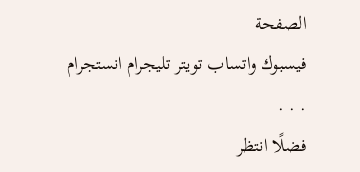الصفحة
فيسبوك واتساب تويتر تليجرام انستجرام
. . .
فضلًا انتظر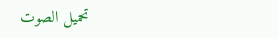تحميل الصوت